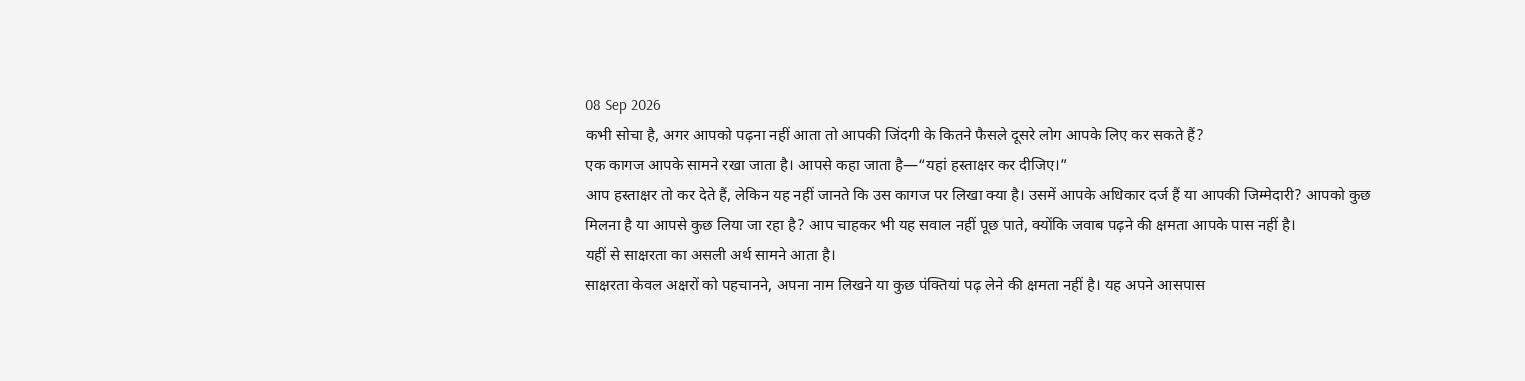08 Sep 2026
कभी सोचा है, अगर आपको पढ़ना नहीं आता तो आपकी जिंदगी के कितने फैसले दूसरे लोग आपके लिए कर सकते हैं?
एक कागज आपके सामने रखा जाता है। आपसे कहा जाता है—“यहां हस्ताक्षर कर दीजिए।”
आप हस्ताक्षर तो कर देते हैं, लेकिन यह नहीं जानते कि उस कागज पर लिखा क्या है। उसमें आपके अधिकार दर्ज हैं या आपकी जिम्मेदारी? आपको कुछ मिलना है या आपसे कुछ लिया जा रहा है? आप चाहकर भी यह सवाल नहीं पूछ पाते, क्योंकि जवाब पढ़ने की क्षमता आपके पास नहीं है।
यहीं से साक्षरता का असली अर्थ सामने आता है।
साक्षरता केवल अक्षरों को पहचानने, अपना नाम लिखने या कुछ पंक्तियां पढ़ लेने की क्षमता नहीं है। यह अपने आसपास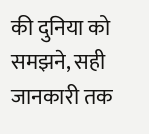की दुनिया को समझने, सही जानकारी तक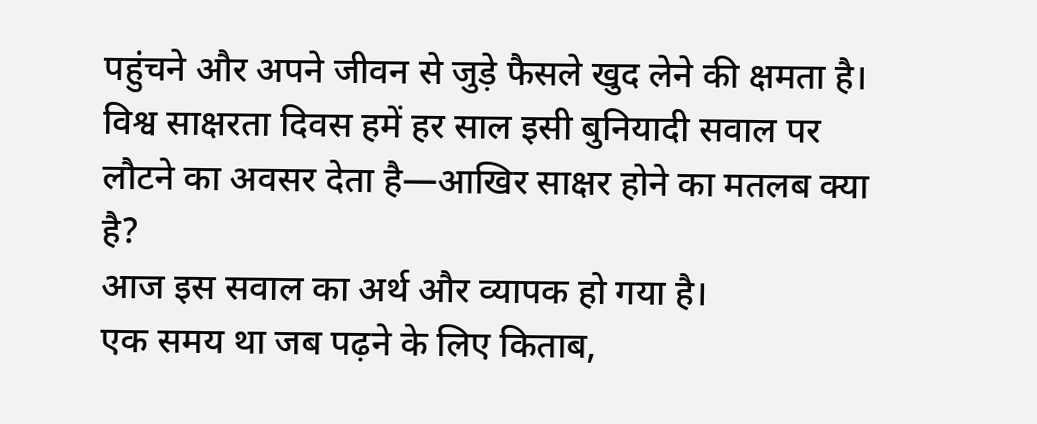पहुंचने और अपने जीवन से जुड़े फैसले खुद लेने की क्षमता है।
विश्व साक्षरता दिवस हमें हर साल इसी बुनियादी सवाल पर लौटने का अवसर देता है—आखिर साक्षर होने का मतलब क्या है?
आज इस सवाल का अर्थ और व्यापक हो गया है।
एक समय था जब पढ़ने के लिए किताब,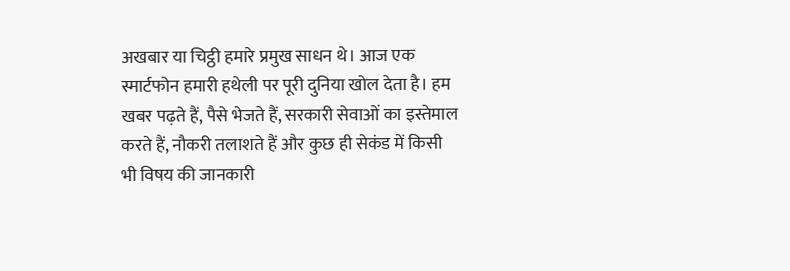अखबार या चिट्ठी हमारे प्रमुख साधन थे। आज एक स्मार्टफोन हमारी हथेली पर पूरी दुनिया खोल देता है। हम खबर पढ़ते हैं, पैसे भेजते हैं, सरकारी सेवाओं का इस्तेमाल करते हैं, नौकरी तलाशते हैं और कुछ ही सेकंड में किसी भी विषय की जानकारी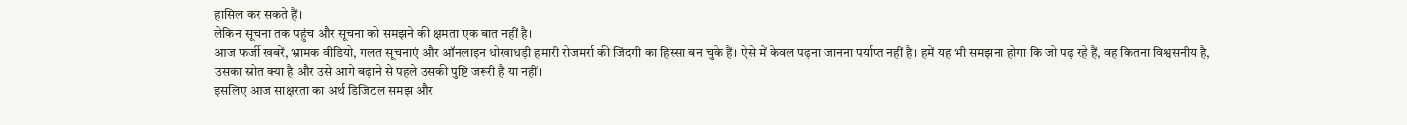हासिल कर सकते हैं।
लेकिन सूचना तक पहुंच और सूचना को समझने की क्षमता एक बात नहीं है।
आज फर्जी खबरें, भ्रामक वीडियो, गलत सूचनाएं और ऑनलाइन धोखाधड़ी हमारी रोजमर्रा की जिंदगी का हिस्सा बन चुके हैं। ऐसे में केवल पढ़ना जानना पर्याप्त नहीं है। हमें यह भी समझना होगा कि जो पढ़ रहे हैं, वह कितना विश्वसनीय है, उसका स्रोत क्या है और उसे आगे बढ़ाने से पहले उसकी पुष्टि जरूरी है या नहीं।
इसलिए आज साक्षरता का अर्थ डिजिटल समझ और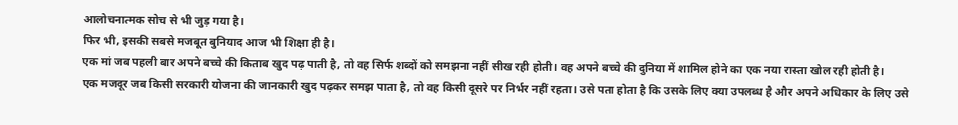आलोचनात्मक सोच से भी जुड़ गया है।
फिर भी, इसकी सबसे मजबूत बुनियाद आज भी शिक्षा ही है।
एक मां जब पहली बार अपने बच्चे की किताब खुद पढ़ पाती है, तो वह सिर्फ शब्दों को समझना नहीं सीख रही होती। वह अपने बच्चे की दुनिया में शामिल होने का एक नया रास्ता खोल रही होती है।
एक मजदूर जब किसी सरकारी योजना की जानकारी खुद पढ़कर समझ पाता है, तो वह किसी दूसरे पर निर्भर नहीं रहता। उसे पता होता है कि उसके लिए क्या उपलब्ध है और अपने अधिकार के लिए उसे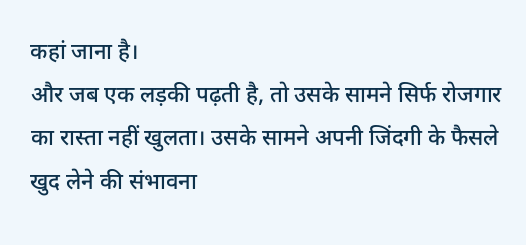कहां जाना है।
और जब एक लड़की पढ़ती है, तो उसके सामने सिर्फ रोजगार का रास्ता नहीं खुलता। उसके सामने अपनी जिंदगी के फैसले खुद लेने की संभावना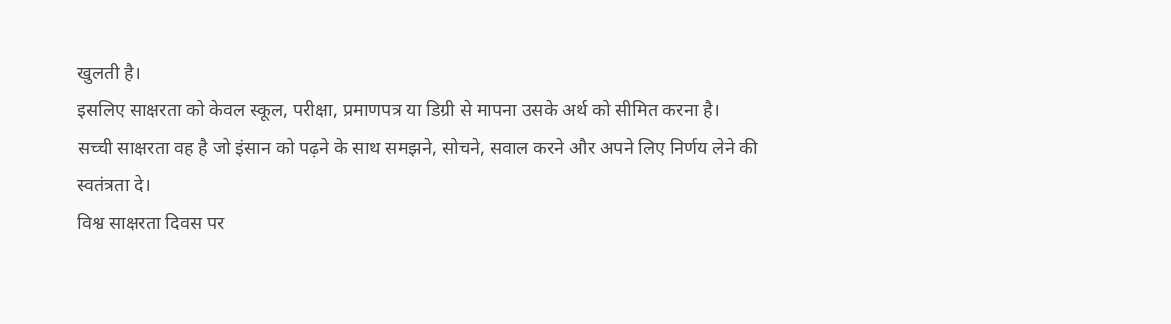खुलती है।
इसलिए साक्षरता को केवल स्कूल, परीक्षा, प्रमाणपत्र या डिग्री से मापना उसके अर्थ को सीमित करना है।
सच्ची साक्षरता वह है जो इंसान को पढ़ने के साथ समझने, सोचने, सवाल करने और अपने लिए निर्णय लेने की स्वतंत्रता दे।
विश्व साक्षरता दिवस पर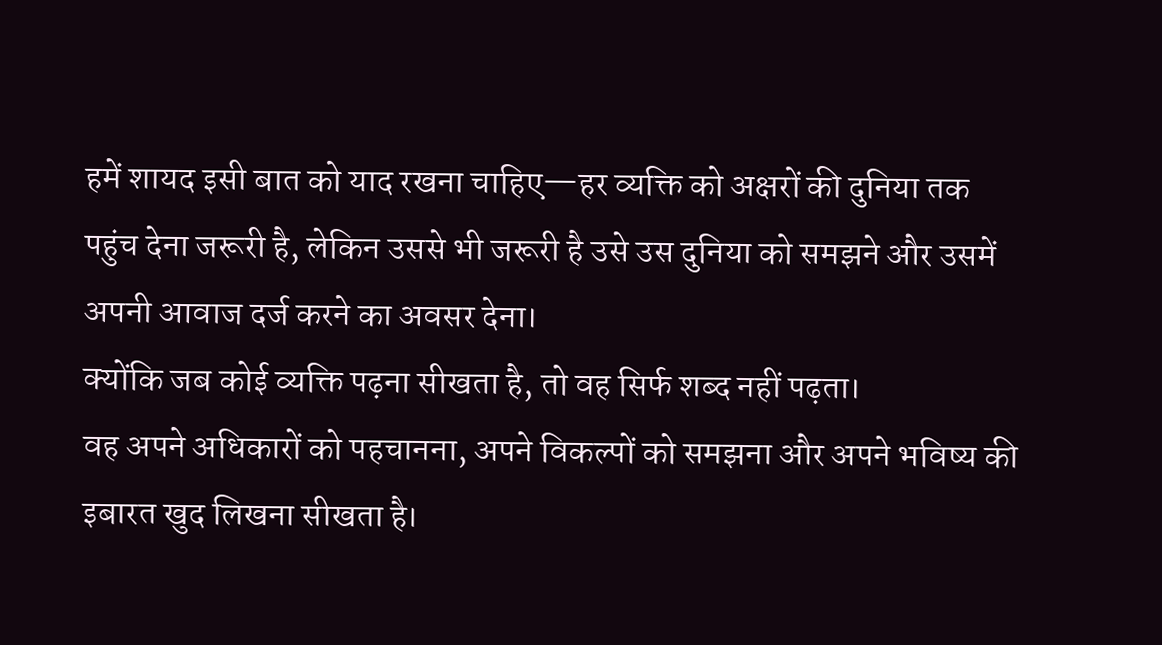हमें शायद इसी बात को याद रखना चाहिए—हर व्यक्ति को अक्षरों की दुनिया तक पहुंच देना जरूरी है, लेकिन उससे भी जरूरी है उसे उस दुनिया को समझने और उसमें अपनी आवाज दर्ज करने का अवसर देना।
क्योंकि जब कोई व्यक्ति पढ़ना सीखता है, तो वह सिर्फ शब्द नहीं पढ़ता।
वह अपने अधिकारों को पहचानना, अपने विकल्पों को समझना और अपने भविष्य की इबारत खुद लिखना सीखता है।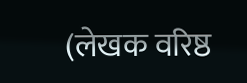(लेखक वरिष्ठ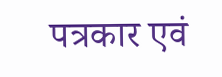पत्रकार एवं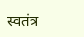स्वतंत्र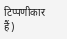टिप्पणीकार हैं)